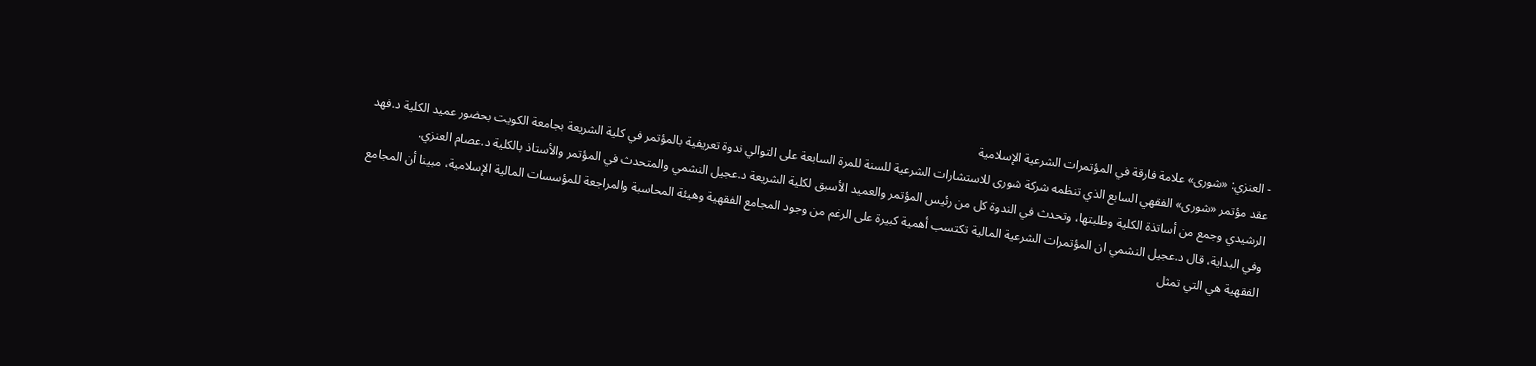- العنزي: «شورى» علامة فارقة في المؤتمرات الشرعية الإسلامية
عقد مؤتمر «شورى» الفقهي السابع الذي تنظمه شركة شورى للاستشارات الشرعية للسنة للمرة السابعة على التوالي ندوة تعريفية بالمؤتمر في كلية الشريعة بجامعة الكويت بحضور عميد الكلية د.فهد الرشيدي وجمع من أساتذة الكلية وطلبتها، وتحدث في الندوة كل من رئيس المؤتمر والعميد الأسبق لكلية الشريعة د.عجيل النشمي والمتحدث في المؤتمر والأستاذ بالكلية د.عصام العنزي.
وفي البداية، قال د.عجيل النشمي ان المؤتمرات الشرعية المالية تكتسب أهمية كبيرة على الرغم من وجود المجامع الفقهية وهيئة المحاسبة والمراجعة للمؤسسات المالية الإسلامية، مبينا أن المجامع الفقهية هي التي تمثل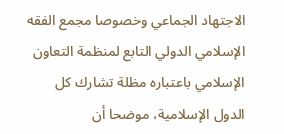الاجتهاد الجماعي وخصوصا مجمع الفقه الإسلامي الدولي التابع لمنظمة التعاون الإسلامي باعتباره مظلة تشارك كل الدول الإسلامية، موضحا أن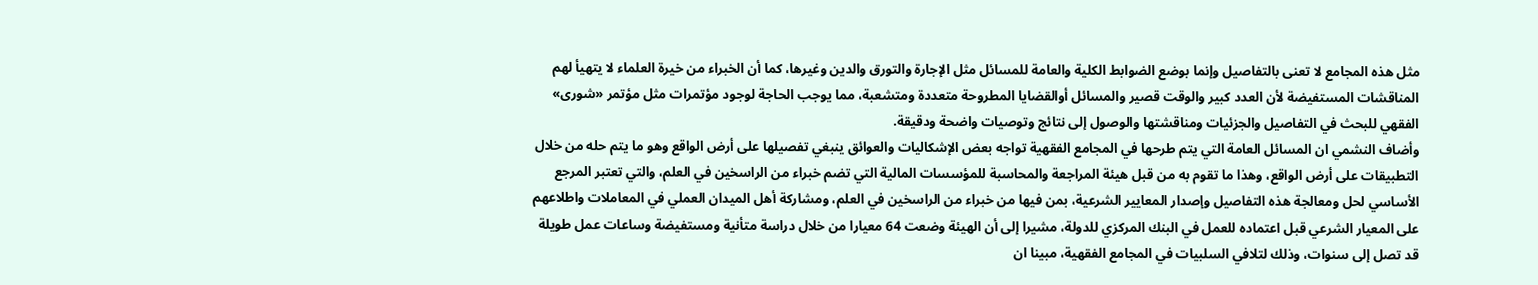مثل هذه المجامع لا تعنى بالتفاصيل وإنما بوضع الضوابط الكلية والعامة للمسائل مثل الإجارة والتورق والدين وغيرها، كما أن الخبراء من خيرة العلماء لا يتهيأ لهم المناقشات المستفيضة لأن العدد كبير والوقت قصير والمسائل أوالقضايا المطروحة متعددة ومتشعبة، مما يوجب الحاجة لوجود مؤتمرات مثل مؤتمر «شورى» الفقهي للبحث في التفاصيل والجزئيات ومناقشتها والوصول إلى نتائج وتوصيات واضحة ودقيقة.
وأضاف النشمي ان المسائل العامة التي يتم طرحها في المجامع الفقهية تواجه بعض الإشكاليات والعوائق ينبغي تفصيلها على أرض الواقع وهو ما يتم حله من خلال التطبيقات على أرض الواقع، وهذا ما تقوم به من قبل هيئة المراجعة والمحاسبة للمؤسسات المالية التي تضم خبراء من الراسخين في العلم، والتي تعتبر المرجع الأساسي لحل ومعالجة هذه التفاصيل وإصدار المعايير الشرعية، بمن فيها من خبراء من الراسخين في العلم، ومشاركة أهل الميدان العملي في المعاملات واطلاعهم على المعيار الشرعي قبل اعتماده للعمل في البنك المركزي للدولة، مشيرا إلى أن الهيئة وضعت 64 معيارا من خلال دراسة متأنية ومستفيضة وساعات عمل طويلة قد تصل إلى سنوات، وذلك لتلافي السلبيات في المجامع الفقهية، مبينا ان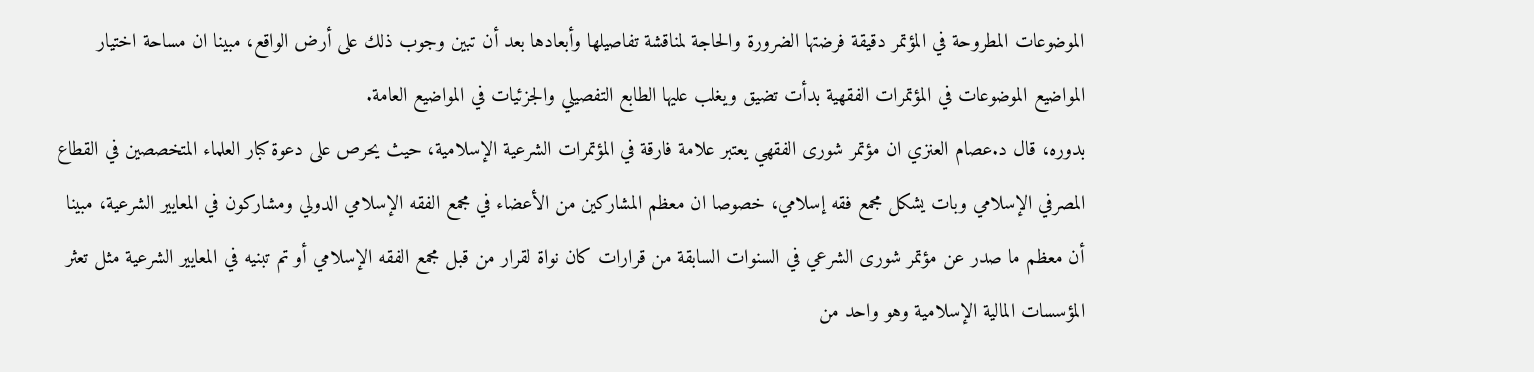الموضوعات المطروحة في المؤتمر دقيقة فرضتها الضرورة والحاجة لمناقشة تفاصيلها وأبعادها بعد أن تبين وجوب ذلك على أرض الواقع، مبينا ان مساحة اختيار المواضيع الموضوعات في المؤتمرات الفقهية بدأت تضيق ويغلب عليها الطابع التفصيلي والجزئيات في المواضيع العامة.
بدوره، قال د.عصام العنزي ان مؤتمر شورى الفقهي يعتبر علامة فارقة في المؤتمرات الشرعية الإسلامية، حيث يحرص على دعوة كبار العلماء المتخصصين في القطاع المصرفي الإسلامي وبات يشكل مجمع فقه إسلامي، خصوصا ان معظم المشاركين من الأعضاء في مجمع الفقه الإسلامي الدولي ومشاركون في المعايير الشرعية، مبينا أن معظم ما صدر عن مؤتمر شورى الشرعي في السنوات السابقة من قرارات كان نواة لقرار من قبل مجمع الفقه الإسلامي أو تم تبنيه في المعايير الشرعية مثل تعثر المؤسسات المالية الإسلامية وهو واحد من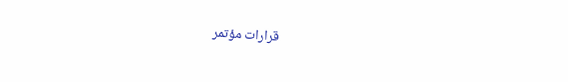قرارات مؤتمر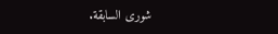شورى السابقة.